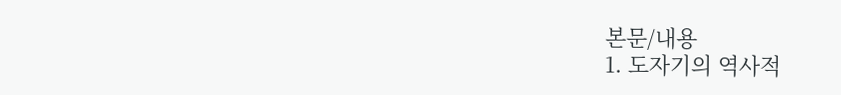본문/내용
1. 도자기의 역사적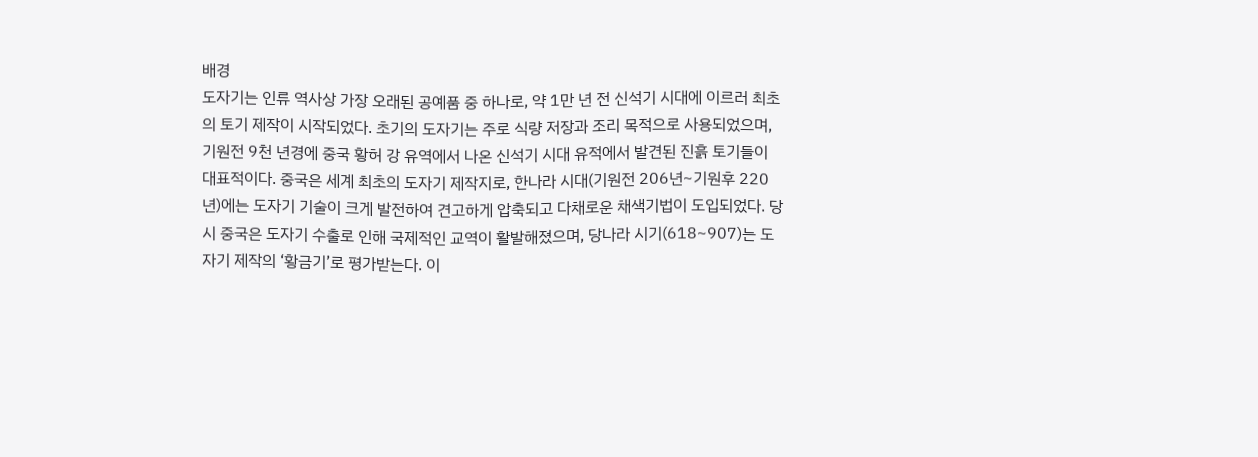배경
도자기는 인류 역사상 가장 오래된 공예품 중 하나로, 약 1만 년 전 신석기 시대에 이르러 최초의 토기 제작이 시작되었다. 초기의 도자기는 주로 식량 저장과 조리 목적으로 사용되었으며, 기원전 9천 년경에 중국 황허 강 유역에서 나온 신석기 시대 유적에서 발견된 진흙 토기들이 대표적이다. 중국은 세계 최초의 도자기 제작지로, 한나라 시대(기원전 206년~기원후 220년)에는 도자기 기술이 크게 발전하여 견고하게 압축되고 다채로운 채색기법이 도입되었다. 당시 중국은 도자기 수출로 인해 국제적인 교역이 활발해졌으며, 당나라 시기(618~907)는 도자기 제작의 ‘황금기’로 평가받는다. 이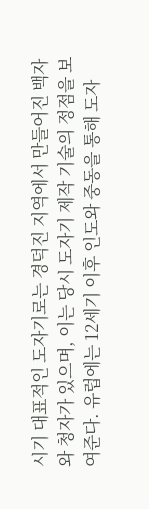시기 대표적인 도자기로는 경덕진 지역에서 만들어진 백자와 청자가 있으며, 이는 당시 도자기 제작 기술의 정점을 보여준다. 유럽에는 12세기 이후 인도와 중동을 통해 도자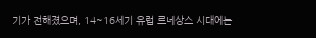기가 전해졌으며, 14~16세기 유럽 르네상스 시대에는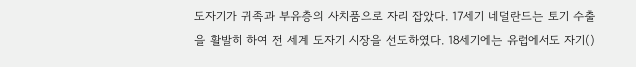도자기가 귀족과 부유층의 사치품으로 자리 잡았다. 17세기 네덜란드는 토기 수출을 활발히 하여 전 세계 도자기 시장을 선도하였다. 18세기에는 유럽에서도 자기()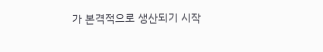가 본격적으로 생산되기 시작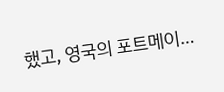했고, 영국의 포트메이…